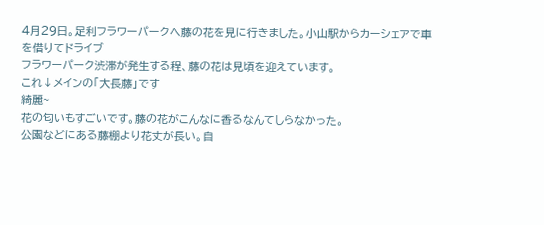4月29日。足利フラワーパークへ藤の花を見に行きました。小山駅からカーシェアで車を借りてドライブ
フラワーパーク渋滞が発生する程、藤の花は見頃を迎えています。
これ↓メインの「大長藤」です
綺麗~
花の匂いもすごいです。藤の花がこんなに香るなんてしらなかった。
公園などにある藤棚より花丈が長い。自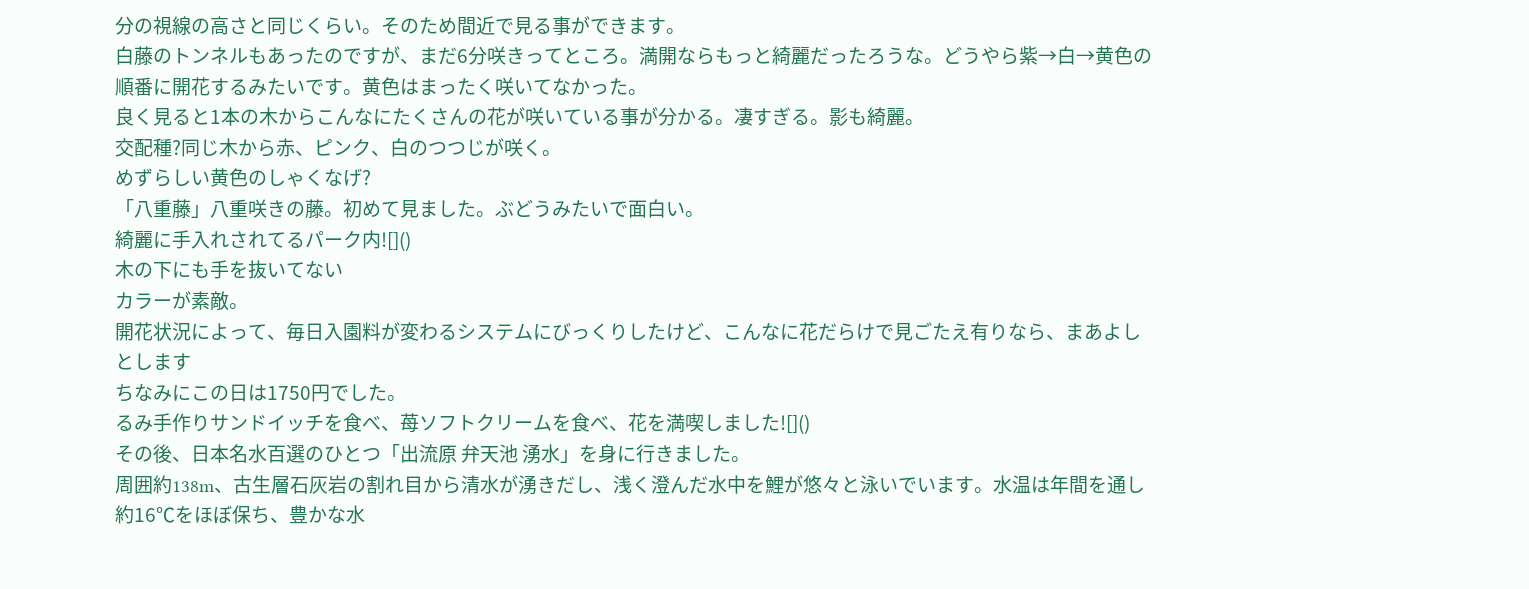分の視線の高さと同じくらい。そのため間近で見る事ができます。
白藤のトンネルもあったのですが、まだ6分咲きってところ。満開ならもっと綺麗だったろうな。どうやら紫→白→黄色の順番に開花するみたいです。黄色はまったく咲いてなかった。
良く見ると1本の木からこんなにたくさんの花が咲いている事が分かる。凄すぎる。影も綺麗。
交配種?同じ木から赤、ピンク、白のつつじが咲く。
めずらしい黄色のしゃくなげ?
「八重藤」八重咲きの藤。初めて見ました。ぶどうみたいで面白い。
綺麗に手入れされてるパーク内![]()
木の下にも手を抜いてない
カラーが素敵。
開花状況によって、毎日入園料が変わるシステムにびっくりしたけど、こんなに花だらけで見ごたえ有りなら、まあよしとします
ちなみにこの日は1750円でした。
るみ手作りサンドイッチを食べ、苺ソフトクリームを食べ、花を満喫しました![]()
その後、日本名水百選のひとつ「出流原 弁天池 湧水」を身に行きました。
周囲約138m、古生層石灰岩の割れ目から清水が湧きだし、浅く澄んだ水中を鯉が悠々と泳いでいます。水温は年間を通し約16℃をほぼ保ち、豊かな水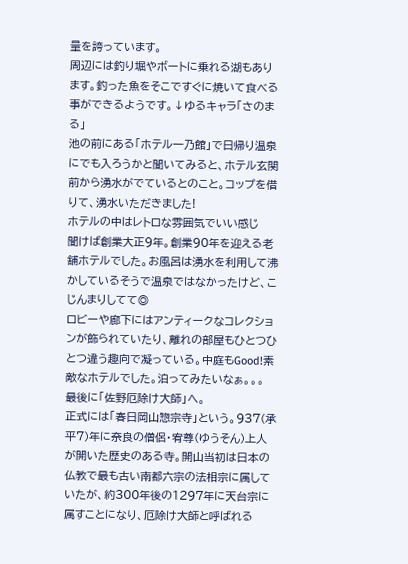量を誇っています。
周辺には釣り堀やボートに乗れる湖もあります。釣った魚をそこですぐに焼いて食べる事ができるようです。↓ゆるキャラ「さのまる」
池の前にある「ホテル一乃館」で日帰り温泉にでも入ろうかと聞いてみると、ホテル玄関前から湧水がでているとのこと。コップを借りて、湧水いただきました!
ホテルの中はレトロな雰囲気でいい感じ
聞けば創業大正9年。創業90年を迎える老舗ホテルでした。お風呂は湧水を利用して沸かしているそうで温泉ではなかったけど、こじんまりしてて◎
ロビーや廊下にはアンティークなコレクションが飾られていたり、離れの部屋もひとつひとつ違う趣向で凝っている。中庭もGood!素敵なホテルでした。泊ってみたいなぁ。。。
最後に「佐野厄除け大師」へ。
正式には「春日岡山惣宗寺」という。937(承平7)年に奈良の僧侶・宥尊(ゆうそん)上人が開いた歴史のある寺。開山当初は日本の仏教で最も古い南都六宗の法相宗に属していたが、約300年後の1297年に天台宗に属すことになり、厄除け大師と呼ばれる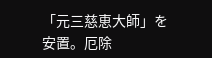「元三慈恵大師」を安置。厄除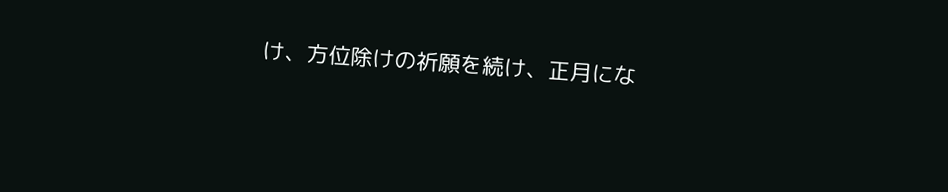け、方位除けの祈願を続け、正月にな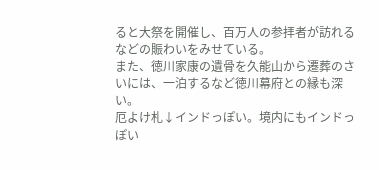ると大祭を開催し、百万人の参拝者が訪れるなどの賑わいをみせている。
また、徳川家康の遺骨を久能山から遷葬のさいには、一泊するなど徳川幕府との縁も深い。
厄よけ札↓インドっぽい。境内にもインドっぽい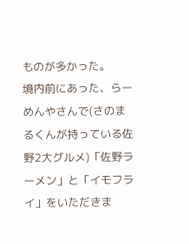ものが多かった。
境内前にあった、らーめんやさんで(さのまるくんが持っている佐野2大グルメ)「佐野ラーメン」と「イモフライ」をいただきま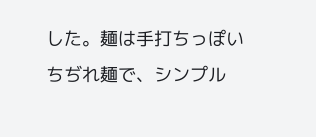した。麺は手打ちっぽいちぢれ麺で、シンプル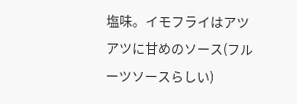塩味。イモフライはアツアツに甘めのソース(フルーツソースらしい)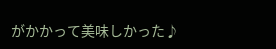がかかって美味しかった♪